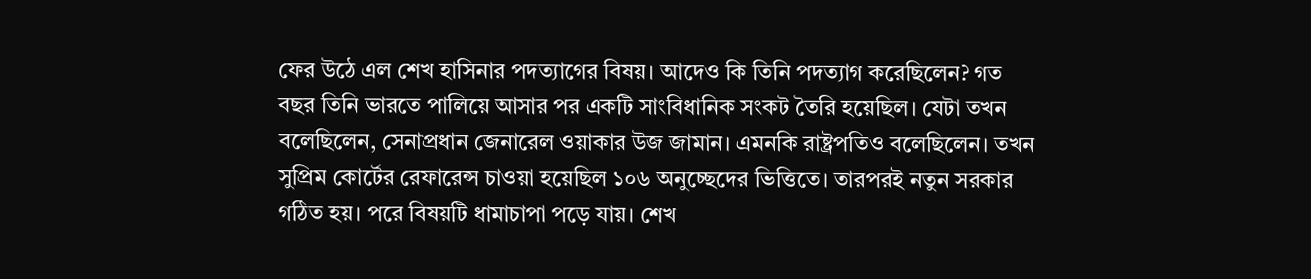ফের উঠে এল শেখ হাসিনার পদত্যাগের বিষয়। আদেও কি তিনি পদত্যাগ করেছিলেন? গত বছর তিনি ভারতে পালিয়ে আসার পর একটি সাংবিধানিক সংকট তৈরি হয়েছিল। যেটা তখন বলেছিলেন, সেনাপ্রধান জেনারেল ওয়াকার উজ জামান। এমনকি রাষ্ট্রপতিও বলেছিলেন। তখন সুপ্রিম কোর্টের রেফারেন্স চাওয়া হয়েছিল ১০৬ অনুচ্ছেদের ভিত্তিতে। তারপরই নতুন সরকার গঠিত হয়। পরে বিষয়টি ধামাচাপা পড়ে যায়। শেখ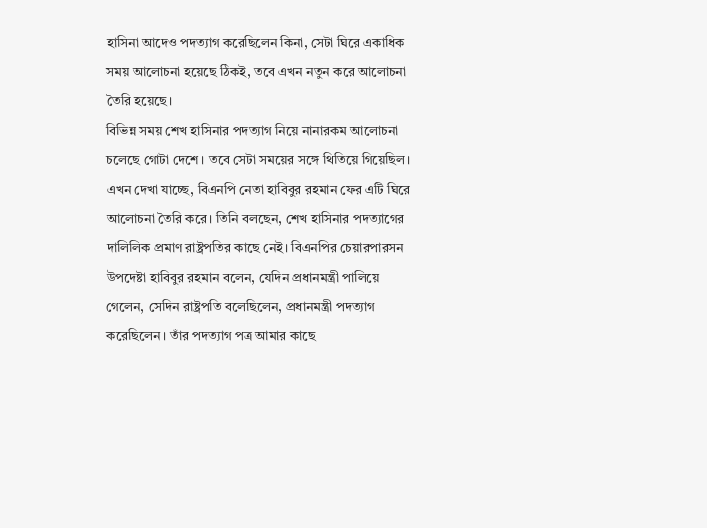হাসিনা আদেও পদত্যাগ করেছিলেন কিনা, সেটা ঘিরে একাধিক সময় আলোচনা হয়েছে ঠিকই, তবে এখন নতুন করে আলোচনা তৈরি হয়েছে।
বিভিন্ন সময় শেখ হাসিনার পদত্যাগ নিয়ে নানারকম আলোচনা চলেছে গোটা দেশে। তবে সেটা সময়ের সঙ্গে থিতিয়ে গিয়েছিল। এখন দেখা যাচ্ছে, বিএনপি নেতা হাবিবুর রহমান ফের এটি ঘিরে আলোচনা তৈরি করে। তিনি বলছেন, শেখ হাসিনার পদত্যাগের দালিলিক প্রমাণ রাষ্ট্রপতির কাছে নেই। বিএনপির চেয়ারপারসন উপদেষ্টা হাবিবুর রহমান বলেন, যেদিন প্রধানমন্ত্রী পালিয়ে গেলেন, সেদিন রাষ্ট্রপতি বলেছিলেন, প্রধানমন্ত্রী পদত্যাগ করেছিলেন। তাঁর পদত্যাগ পত্র আমার কাছে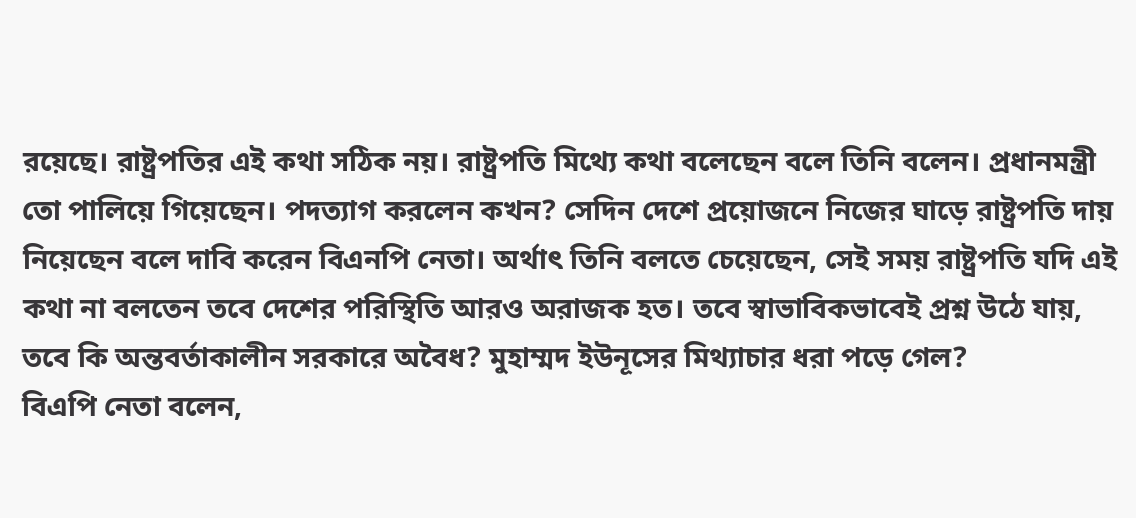রয়েছে। রাষ্ট্রপতির এই কথা সঠিক নয়। রাষ্ট্রপতি মিথ্যে কথা বলেছেন বলে তিনি বলেন। প্রধানমন্ত্রী তো পালিয়ে গিয়েছেন। পদত্যাগ করলেন কখন? সেদিন দেশে প্রয়োজনে নিজের ঘাড়ে রাষ্ট্রপতি দায় নিয়েছেন বলে দাবি করেন বিএনপি নেতা। অর্থাৎ তিনি বলতে চেয়েছেন, সেই সময় রাষ্ট্রপতি যদি এই কথা না বলতেন তবে দেশের পরিস্থিতি আরও অরাজক হত। তবে স্বাভাবিকভাবেই প্রশ্ন উঠে যায়, তবে কি অন্তবর্তাকালীন সরকারে অবৈধ? মুহাম্মদ ইউনূসের মিথ্যাচার ধরা পড়ে গেল?
বিএপি নেতা বলেন,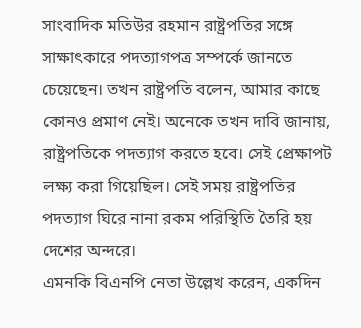সাংবাদিক মতিউর রহমান রাষ্ট্রপতির সঙ্গে সাক্ষাৎকারে পদত্যাগপত্র সম্পর্কে জানতে চেয়েছেন। তখন রাষ্ট্রপতি বলেন, আমার কাছে কোনও প্রমাণ নেই। অনেকে তখন দাবি জানায়, রাষ্ট্রপতিকে পদত্যাগ করতে হবে। সেই প্রেক্ষাপট লক্ষ্য করা গিয়েছিল। সেই সময় রাষ্ট্রপতির পদত্যাগ ঘিরে নানা রকম পরিস্থিতি তৈরি হয় দেশের অন্দরে।
এমনকি বিএনপি নেতা উল্লেখ করেন, একদিন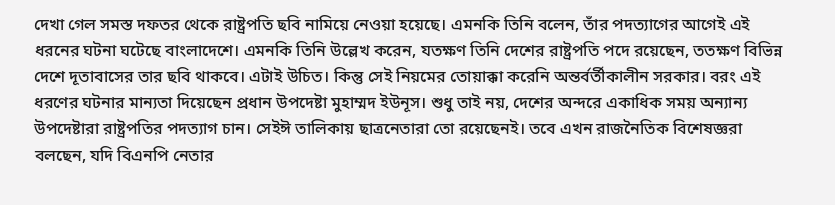দেখা গেল সমস্ত দফতর থেকে রাষ্ট্রপতি ছবি নামিয়ে নেওয়া হয়েছে। এমনকি তিনি বলেন, তাঁর পদত্যাগের আগেই এই ধরনের ঘটনা ঘটেছে বাংলাদেশে। এমনকি তিনি উল্লেখ করেন, যতক্ষণ তিনি দেশের রাষ্ট্রপতি পদে রয়েছেন, ততক্ষণ বিভিন্ন দেশে দূতাবাসের তার ছবি থাকবে। এটাই উচিত। কিন্তু সেই নিয়মের তোয়াক্কা করেনি অন্তর্বর্তীকালীন সরকার। বরং এই ধরণের ঘটনার মান্যতা দিয়েছেন প্রধান উপদেষ্টা মুহাম্মদ ইউনূস। শুধু তাই নয়, দেশের অন্দরে একাধিক সময় অন্যান্য উপদেষ্টারা রাষ্ট্রপতির পদত্যাগ চান। সেইঈ তালিকায় ছাত্রনেতারা তো রয়েছেনই। তবে এখন রাজনৈতিক বিশেষজ্ঞরা বলছেন, যদি বিএনপি নেতার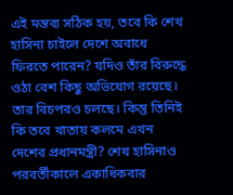এই মন্তব্য সঠিক হয়, তবে কি শেখ হাসিনা চাইলে দেশে অবাধে ফিরতে পারেন? যদিও তাঁর বিরুদ্ধে ওঠা বেশ কিছু অভিযোগ রয়েছে। তার বিচপরও চলছে। কিন্তু তিনিই কি তবে খাতায় কলমে এখন দেশের প্রধানমন্ত্রী? শেখ হাসিনাও পরবর্তীকালে একাধিকবার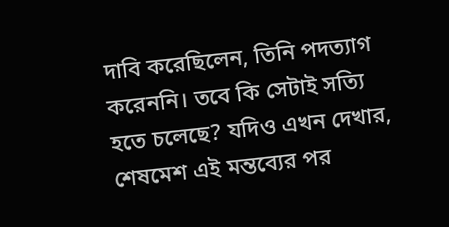দাবি করেছিলেন, তিনি পদত্যাগ করেননি। তবে কি সেটাই সত্যি হতে চলেছে? যদিও এখন দেখার, শেষমেশ এই মন্তব্যের পর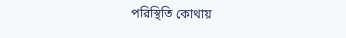পরিস্থিতি কোথায়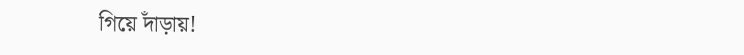গিয়ে দাঁড়ায়!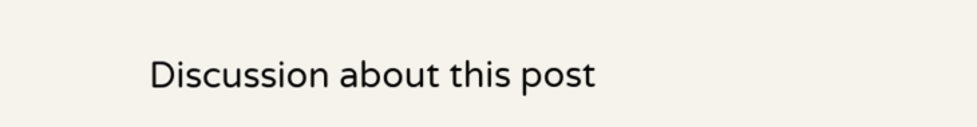Discussion about this post